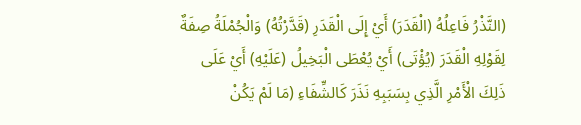(النَّذْرُ فَاعِلُهُ (الْقَدَرَ) أَيْ إِلَى الْقَدَرِ (قَدَّرْتُهُ) وَالْجُمْلَةُ صِفَةٌ لِقَوْلِهِ الْقَدَرَ (يُؤْتَى) أَيْ يُعْطَى الْبَخِيلُ (عَلَيْهِ) أَيْ عَلَى ذَلِكَ الْأَمْرِ الَّذِي بِسَبَبِهِ نَذَرَ كَالشِّفَاءِ (مَا لَمْ يَكُنْ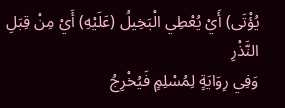يُؤْتَى) أَيْ يُعْطِي الْبَخِيلُ (عَلَيْهِ) أَيْ مِنْ قِبَلِ النَّذْرِ
وَفِي رِوَايَةٍ لِمُسْلِمٍ فَيُخْرِجُ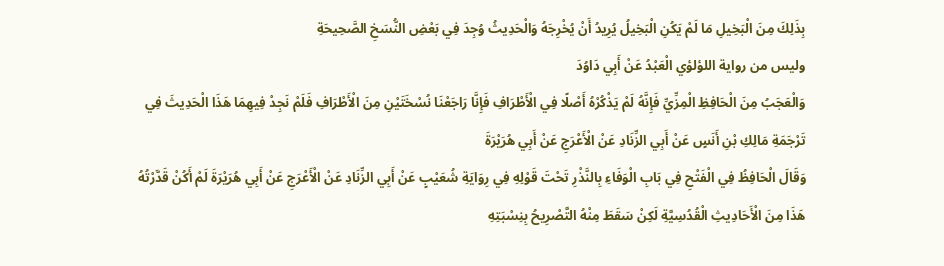بِذَلِكَ مِنَ الْبَخِيلِ مَا لَمْ يَكُنِ الْبَخِيلُ يُرِيدُ أَنْ يُخْرِجَهُ وَالْحَدِيثُ وُجِدَ فِي بَعْضِ النُّسَخِ الصَّحِيحَةِ
وليس من رواية اللؤلؤي الْعَبْدُ عَنْ أَبِي دَاوُدَ
وَالْعَجَبُ مِنَ الْحَافِظِ الْمِزِّيِّ فَإِنَّهُ لَمْ يَذْكُرْهُ أَصْلًا فِي الْأَطْرَافِ فَإِنَّا رَاجَعْنَا نُسْخَتَيْنِ مِنَ الْأَطْرَافِ فَلَمْ نَجِدْ فِيهِمَا هَذَا الْحَدِيثَ فِي تَرْجَمَةِ مَالِكِ بْنِ أَنَسٍ عَنْ أَبِي الزِّنَادِ عَنْ الْأَعْرَجِ عَنْ أَبِي هُرَيْرَةَ
وَقَالَ الْحَافِظُ فِي الْفَتْحِ فِي بَابِ الْوَفَاءِ بِالنَّذْرِ تَحْتَ قَوْلِهِ فِي رِوَايَةِ شُعَيْبٍ عَنْ أَبِي الزِّنَادِ عَنْ الْأَعْرَجِ عَنْ أَبِي هُرَيْرَةَ لَمْ أَكُنْ قَدَّرْتُهُ هَذَا مِنَ الْأَحَادِيثِ الْقُدُسِيَّةِ لَكِنْ سَقَطَ مِنْهُ التَّصْرِيحُ بِنِسْبَتِهِ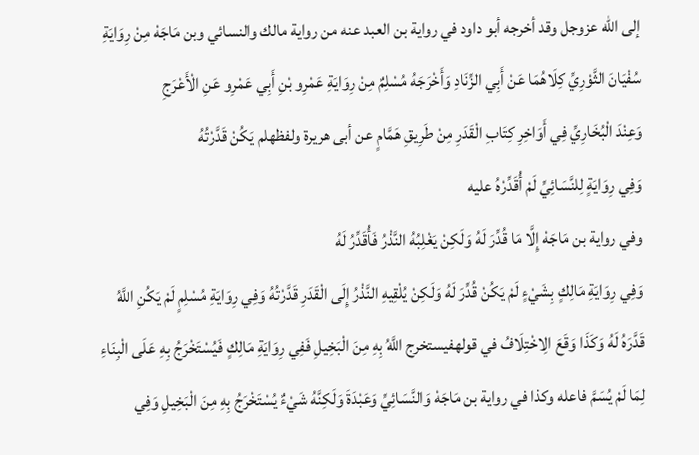إلى الله عزوجل وقد أخرجه أبو داود في رواية بن العبد عنه من رواية مالك والنسائي وبن مَاجَهْ مِنْ رِوَايَةِ سُفْيَانَ الثَّوْرِيِّ كِلَاهُمَا عَنْ أَبِي الزِّنَادِ وَأَخْرَجَهُ مُسْلِمٌ مِنْ رِوَايَةِ عَمْرِو بْنِ أَبِي عَمْرِو عَنِ الْأَعْرَجِ
وَعِنْدَ الْبُخَارِيِّ فِي أَوَاخِرِ كِتَابِ الْقَدَرِ مِنْ طَرِيقِ هَمَّامٍ عن أبى هريرة ولفظهلم يَكُنْ قَدَّرْتُهُ
وَفِي رِوَايَةٍ لِلنَّسَائِيِّ لَمْ أُقَدِّرْهُ عليه
وفي رواية بن مَاجَهْ إِلَّا مَا قُدِّرَ لَهُ وَلَكِنْ يَغْلِبُهُ النَّذْرُ فَأُقَدِّرُ لَهُ
وَفِي رِوَايَةِ مَالِكٍ بِشَيْءٍ لَمْ يَكُنْ قُدِّرَ لَهُ وَلَكِنْ يُلْقِيهِ النَّذْرُ إِلَى الْقَدَرِ قَدَّرْتُهُ وَفِي رِوَايَةِ مُسْلِمٍ لَمْ يَكُنِ اللَّهُ قَدَّرَهُ لَهُ وَكَذَا وَقَعَ الِاخْتِلَافُ في قولهفيستخرج اللَّهُ بِهِ مِنَ الْبَخِيلِ فَفِي رِوَايَةِ مَالِكٍ فَيُسْتَخْرَجُ بِهِ عَلَى الْبِنَاءِ لِمَا لَمْ يُسَمَّ فاعله وكذا في رواية بن مَاجَهْ وَالنَّسَائِيِّ وَعَبْدَةَ وَلَكِنَّهُ شَيْءٌ يُسْتَخْرَجُ بِهِ مِنَ الْبَخِيلِ وَفِي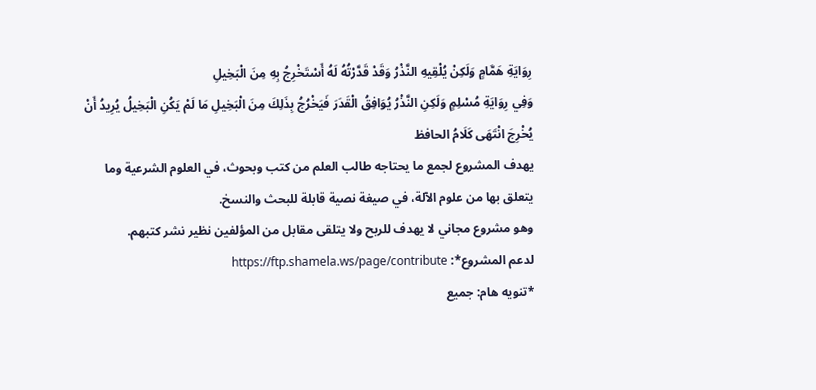رِوَايَةِ هَمَّامٍ وَلَكِنْ يُلْقِيهِ النَّذْرُ وَقَدْ قَدَّرْتُهُ لَهُ أَسْتَخْرِجُ بِهِ مِنَ الْبَخِيلِ
وَفِي رِوَايَةِ مُسْلِمٍ وَلَكِنِ النَّذْرُ يُوَافِقُ الْقَدَرَ فَيَخْرُجُ بِذَلِكَ مِنَ الْبَخِيلِ مَا لَمْ يَكُنِ الْبَخِيلُ يُرِيدُ أَنْ يُخْرِجَ انْتَهَى كَلَامُ الحافظ
يهدف المشروع لجمع ما يحتاجه طالب العلم من كتب وبحوث، في العلوم الشرعية وما يتعلق بها من علوم الآلة، في صيغة نصية قابلة للبحث والنسخ.
وهو مشروع مجاني لا يهدف للربح ولا يتلقى مقابل من المؤلفين نظير نشر كتبهم.
لدعم المشروع*: https://ftp.shamela.ws/page/contribute
*تنويه هام: جميع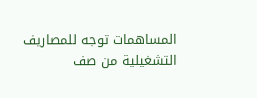المساهمات توجه للمصاريف التشغيلية من صف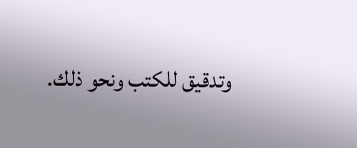وتدقيق للكتب ونحو ذلك.